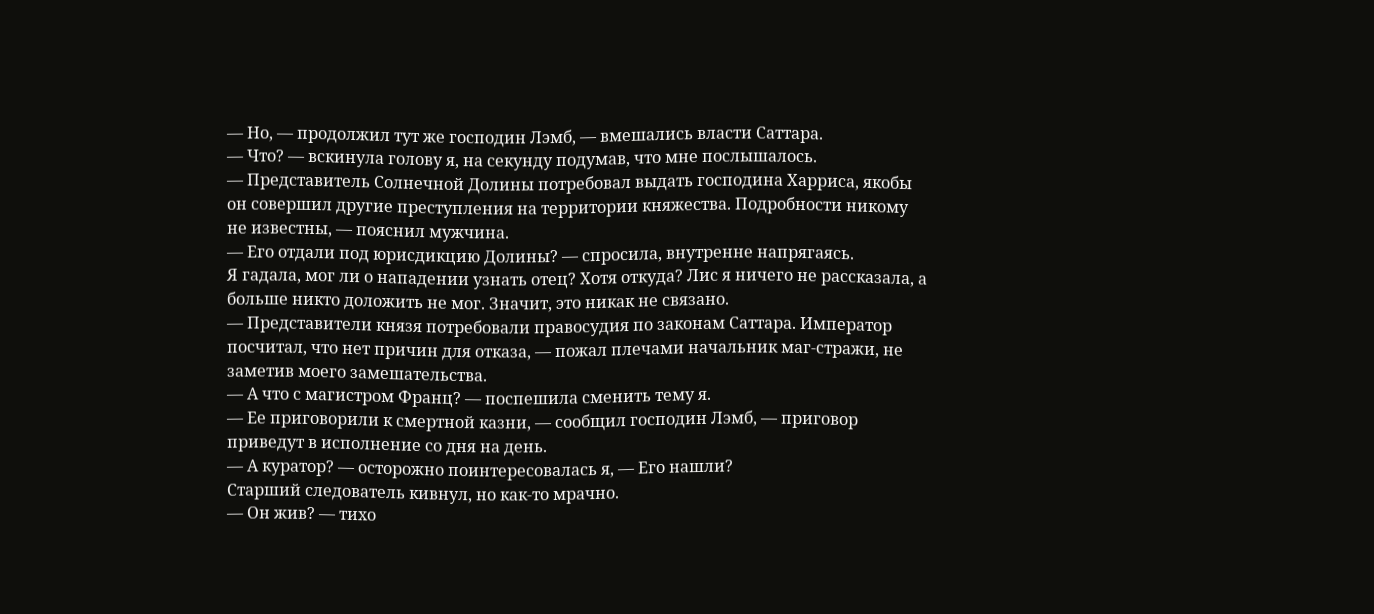— Но, — продолжил тут же господин Лэмб, — вмешались власти Саттара.
— Что? — вскинула голову я, на секунду подумав, что мне послышалось.
— Представитель Солнечной Долины потребовал выдать господина Харриса, якобы он совершил другие преступления на территории княжества. Подробности никому не известны, — пояснил мужчина.
— Его отдали под юрисдикцию Долины? — спросила, внутренне напрягаясь.
Я гадала, мог ли о нападении узнать отец? Хотя откуда? Лис я ничего не рассказала, а больше никто доложить не мог. Значит, это никак не связано.
— Представители князя потребовали правосудия по законам Саттара. Император посчитал, что нет причин для отказа, — пожал плечами начальник маг-стражи, не заметив моего замешательства.
— А что с магистром Франц? — поспешила сменить тему я.
— Ее приговорили к смертной казни, — сообщил господин Лэмб, — приговор приведут в исполнение со дня на день.
— А куратор? — осторожно поинтересовалась я, — Его нашли?
Старший следователь кивнул, но как-то мрачно.
— Он жив? — тихо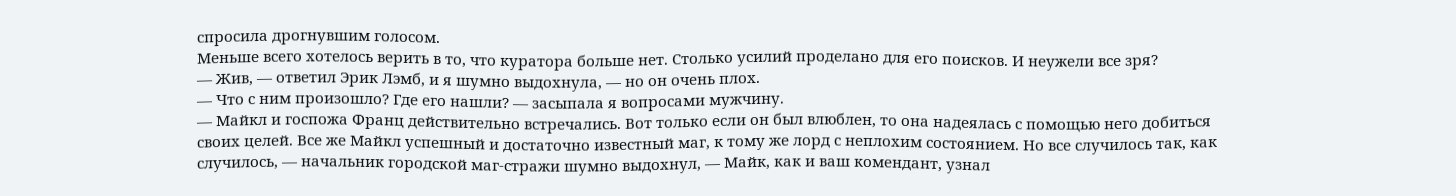спросила дрогнувшим голосом.
Меньше всего хотелось верить в то, что куратора больше нет. Столько усилий проделано для его поисков. И неужели все зря?
— Жив, — ответил Эрик Лэмб, и я шумно выдохнула, — но он очень плох.
— Что с ним произошло? Где его нашли? — засыпала я вопросами мужчину.
— Майкл и госпожа Франц действительно встречались. Вот только если он был влюблен, то она надеялась с помощью него добиться своих целей. Все же Майкл успешный и достаточно известный маг, к тому же лорд с неплохим состоянием. Но все случилось так, как случилось, — начальник городской маг-стражи шумно выдохнул, — Майк, как и ваш комендант, узнал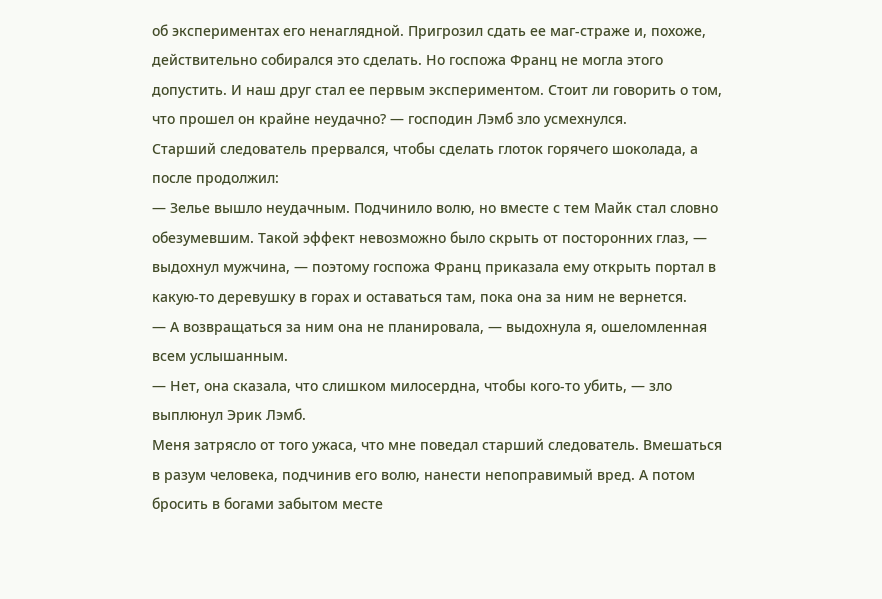об экспериментах его ненаглядной. Пригрозил сдать ее маг-страже и, похоже, действительно собирался это сделать. Но госпожа Франц не могла этого допустить. И наш друг стал ее первым экспериментом. Стоит ли говорить о том, что прошел он крайне неудачно? — господин Лэмб зло усмехнулся.
Старший следователь прервался, чтобы сделать глоток горячего шоколада, а после продолжил:
— Зелье вышло неудачным. Подчинило волю, но вместе с тем Майк стал словно обезумевшим. Такой эффект невозможно было скрыть от посторонних глаз, — выдохнул мужчина, — поэтому госпожа Франц приказала ему открыть портал в какую-то деревушку в горах и оставаться там, пока она за ним не вернется.
— А возвращаться за ним она не планировала, — выдохнула я, ошеломленная всем услышанным.
— Нет, она сказала, что слишком милосердна, чтобы кого-то убить, — зло выплюнул Эрик Лэмб.
Меня затрясло от того ужаса, что мне поведал старший следователь. Вмешаться в разум человека, подчинив его волю, нанести непоправимый вред. А потом бросить в богами забытом месте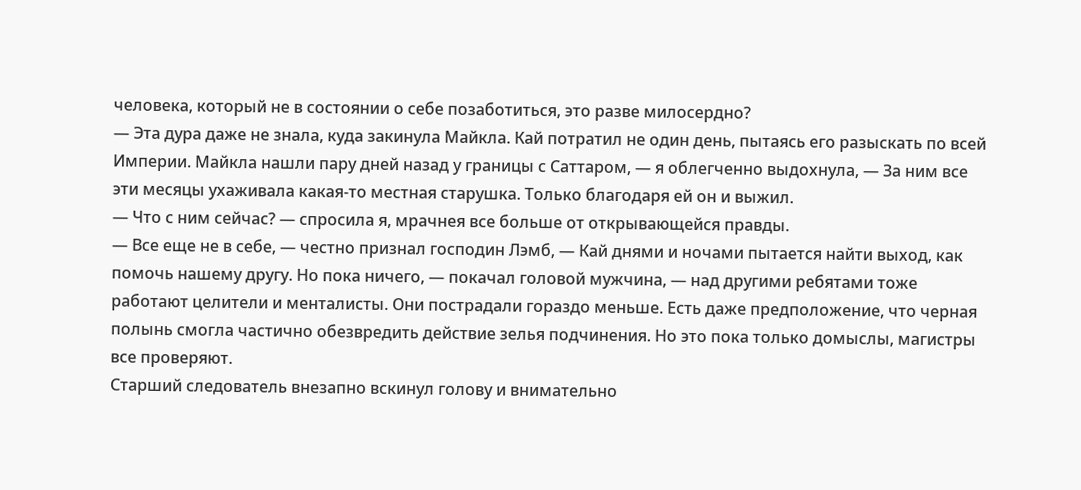человека, который не в состоянии о себе позаботиться, это разве милосердно?
— Эта дура даже не знала, куда закинула Майкла. Кай потратил не один день, пытаясь его разыскать по всей Империи. Майкла нашли пару дней назад у границы с Саттаром, — я облегченно выдохнула, — За ним все эти месяцы ухаживала какая-то местная старушка. Только благодаря ей он и выжил.
— Что с ним сейчас? — спросила я, мрачнея все больше от открывающейся правды.
— Все еще не в себе, — честно признал господин Лэмб, — Кай днями и ночами пытается найти выход, как помочь нашему другу. Но пока ничего, — покачал головой мужчина, — над другими ребятами тоже работают целители и менталисты. Они пострадали гораздо меньше. Есть даже предположение, что черная полынь смогла частично обезвредить действие зелья подчинения. Но это пока только домыслы, магистры все проверяют.
Старший следователь внезапно вскинул голову и внимательно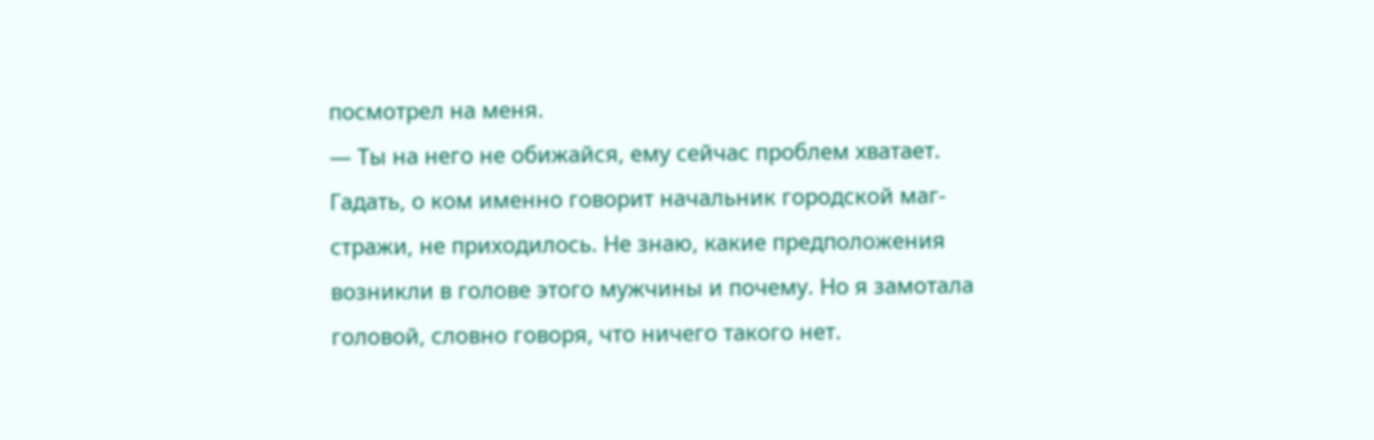посмотрел на меня.
— Ты на него не обижайся, ему сейчас проблем хватает.
Гадать, о ком именно говорит начальник городской маг-стражи, не приходилось. Не знаю, какие предположения возникли в голове этого мужчины и почему. Но я замотала головой, словно говоря, что ничего такого нет.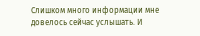Слишком много информации мне довелось сейчас услышать. И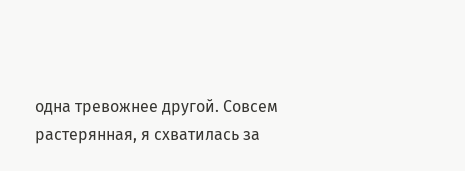одна тревожнее другой. Совсем растерянная, я схватилась за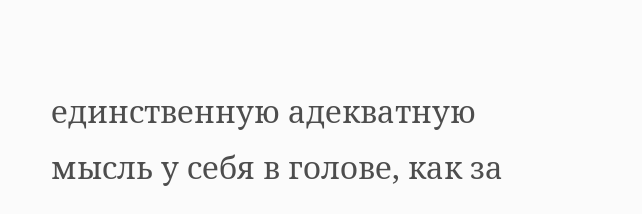единственную адекватную мысль у себя в голове, как за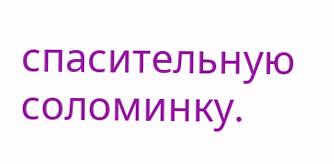спасительную соломинку.